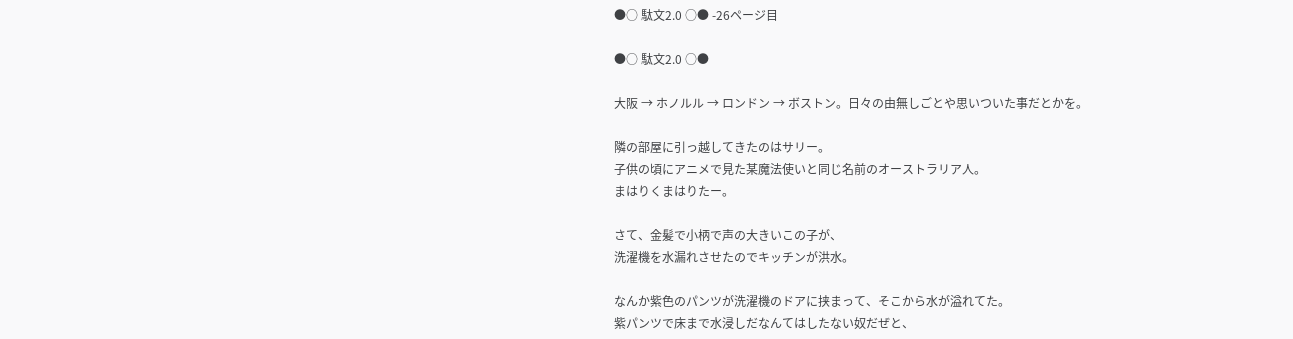●○ 駄文2.0 ○● -26ページ目

●○ 駄文2.0 ○●

大阪 → ホノルル → ロンドン → ボストン。日々の由無しごとや思いついた事だとかを。

隣の部屋に引っ越してきたのはサリー。
子供の頃にアニメで見た某魔法使いと同じ名前のオーストラリア人。
まはりくまはりたー。

さて、金髪で小柄で声の大きいこの子が、
洗濯機を水漏れさせたのでキッチンが洪水。

なんか紫色のパンツが洗濯機のドアに挟まって、そこから水が溢れてた。
紫パンツで床まで水浸しだなんてはしたない奴だぜと、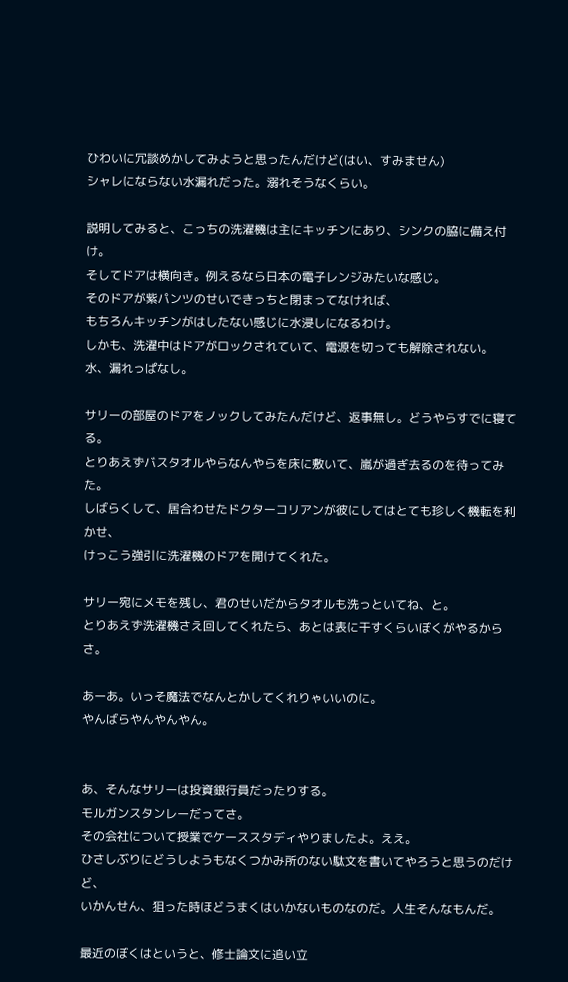ひわいに冗談めかしてみようと思ったんだけど(はい、すみません)
シャレにならない水漏れだった。溺れそうなくらい。

説明してみると、こっちの洗濯機は主にキッチンにあり、シンクの脇に備え付け。
そしてドアは横向き。例えるなら日本の電子レンジみたいな感じ。
そのドアが紫パンツのせいできっちと閉まってなければ、
もちろんキッチンがはしたない感じに水浸しになるわけ。
しかも、洗濯中はドアがロックされていて、電源を切っても解除されない。
水、漏れっぱなし。

サリーの部屋のドアをノックしてみたんだけど、返事無し。どうやらすでに寝てる。
とりあえずバスタオルやらなんやらを床に敷いて、嵐が過ぎ去るのを待ってみた。
しばらくして、居合わせたドクターコリアンが彼にしてはとても珍しく機転を利かせ、
けっこう強引に洗濯機のドアを開けてくれた。

サリー宛にメモを残し、君のせいだからタオルも洗っといてね、と。
とりあえず洗濯機さえ回してくれたら、あとは表に干すくらいぼくがやるからさ。

あーあ。いっそ魔法でなんとかしてくれりゃいいのに。
やんばらやんやんやん。


あ、そんなサリーは投資銀行員だったりする。
モルガンスタンレーだってさ。
その会社について授業でケーススタディやりましたよ。ええ。
ひさしぶりにどうしようもなくつかみ所のない駄文を書いてやろうと思うのだけど、
いかんせん、狙った時ほどうまくはいかないものなのだ。人生そんなもんだ。

最近のぼくはというと、修士論文に追い立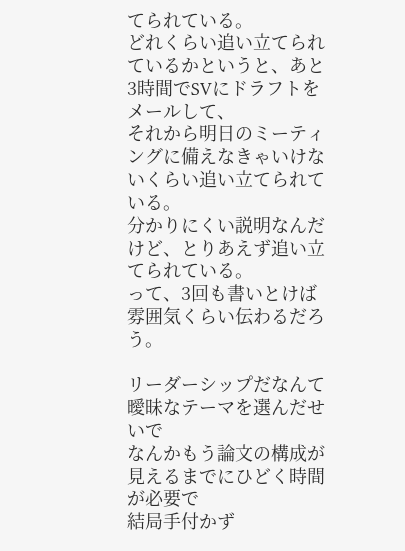てられている。
どれくらい追い立てられているかというと、あと3時間でSVにドラフトをメールして、
それから明日のミーティングに備えなきゃいけないくらい追い立てられている。
分かりにくい説明なんだけど、とりあえず追い立てられている。
って、3回も書いとけば雰囲気くらい伝わるだろう。

リーダーシップだなんて曖昧なテーマを選んだせいで
なんかもう論文の構成が見えるまでにひどく時間が必要で
結局手付かず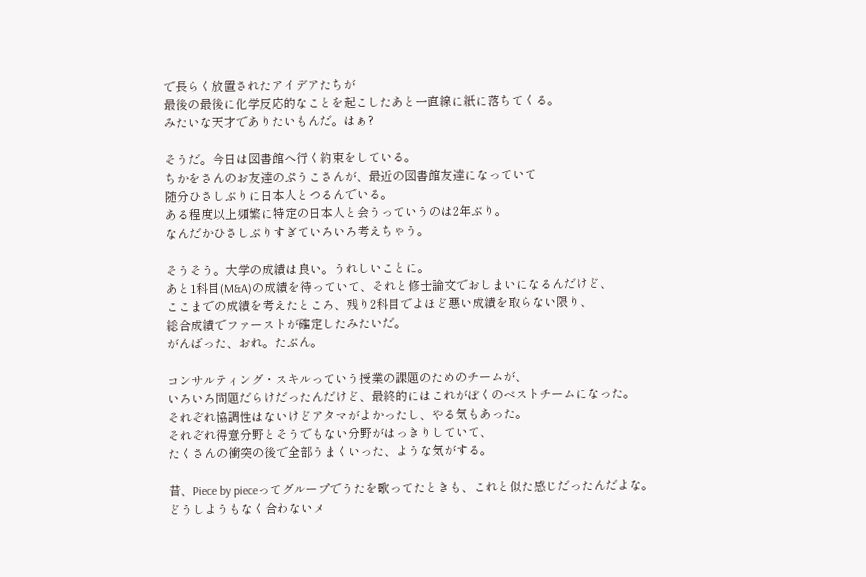で長らく放置されたアイデアたちが
最後の最後に化学反応的なことを起こしたあと一直線に紙に落ちてくる。
みたいな天才でありたいもんだ。はぁ?

そうだ。今日は図書館へ行く約束をしている。
ちかをさんのお友達のぷうこさんが、最近の図書館友達になっていて
随分ひさしぶりに日本人とつるんでいる。
ある程度以上頻繁に特定の日本人と会うっていうのは2年ぶり。
なんだかひさしぶりすぎていろいろ考えちゃう。

そうそう。大学の成績は良い。うれしいことに。
あと1科目(M&A)の成績を待っていて、それと修士論文でおしまいになるんだけど、
ここまでの成績を考えたところ、残り2科目でよほど悪い成績を取らない限り、
総合成績でファーストが確定したみたいだ。
がんばった、おれ。たぶん。

コンサルティング・スキルっていう授業の課題のためのチームが、
いろいろ問題だらけだったんだけど、最終的にはこれがぼくのベストチームになった。
それぞれ協調性はないけどアタマがよかったし、やる気もあった。
それぞれ得意分野とそうでもない分野がはっきりしていて、
たくさんの衝突の後で全部うまくいった、ような気がする。

昔、Piece by pieceってグループでうたを歌ってたときも、これと似た感じだったんだよな。
どうしようもなく合わないメ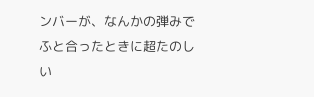ンバーが、なんかの弾みでふと合ったときに超たのしい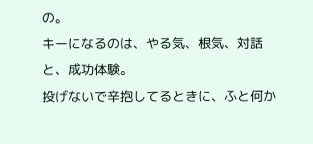の。
キーになるのは、やる気、根気、対話と、成功体験。
投げないで辛抱してるときに、ふと何か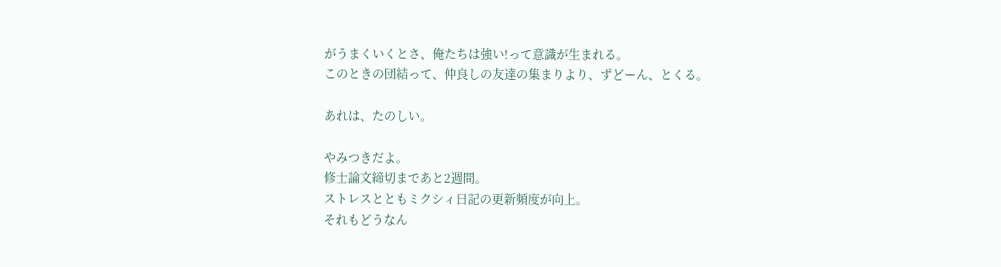がうまくいくとさ、俺たちは強い!って意識が生まれる。
このときの団結って、仲良しの友達の集まりより、ずどーん、とくる。

あれは、たのしい。

やみつきだよ。
修士論文締切まであと2週間。
ストレスとともミクシィ日記の更新頻度が向上。
それもどうなん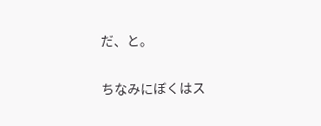だ、と。

ちなみにぼくはス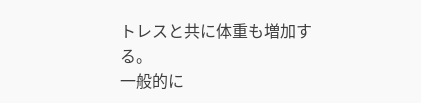トレスと共に体重も増加する。
一般的に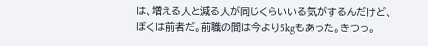は、増える人と減る人が同じくらいいる気がするんだけど、
ぼくは前者だ。前職の間は今より5kgもあった。きつっ。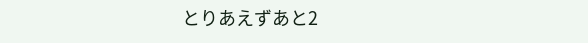とりあえずあと2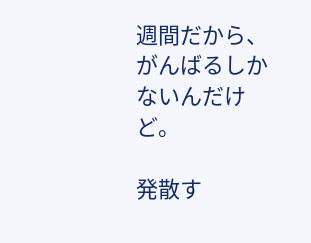週間だから、
がんばるしかないんだけど。

発散す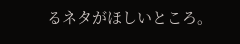るネタがほしいところ。